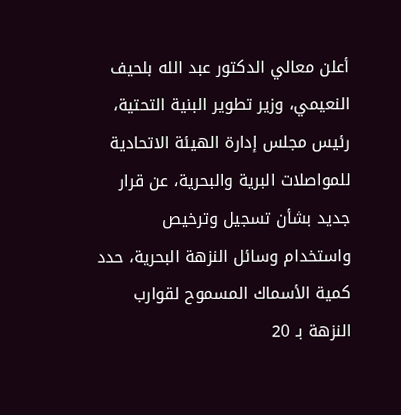أعلن معالي الدكتور عبد الله بلحيف النعيمي، وزير تطوير البنية التحتية، رئيس مجلس إدارة الهيئة الاتحادية للمواصلات البرية والبحرية، عن قرار جديد بشأن تسجيل وترخيص واستخدام وسائل النزهة البحرية، حدد كمية الأسماك المسموح لقوارب النزهة بـ 20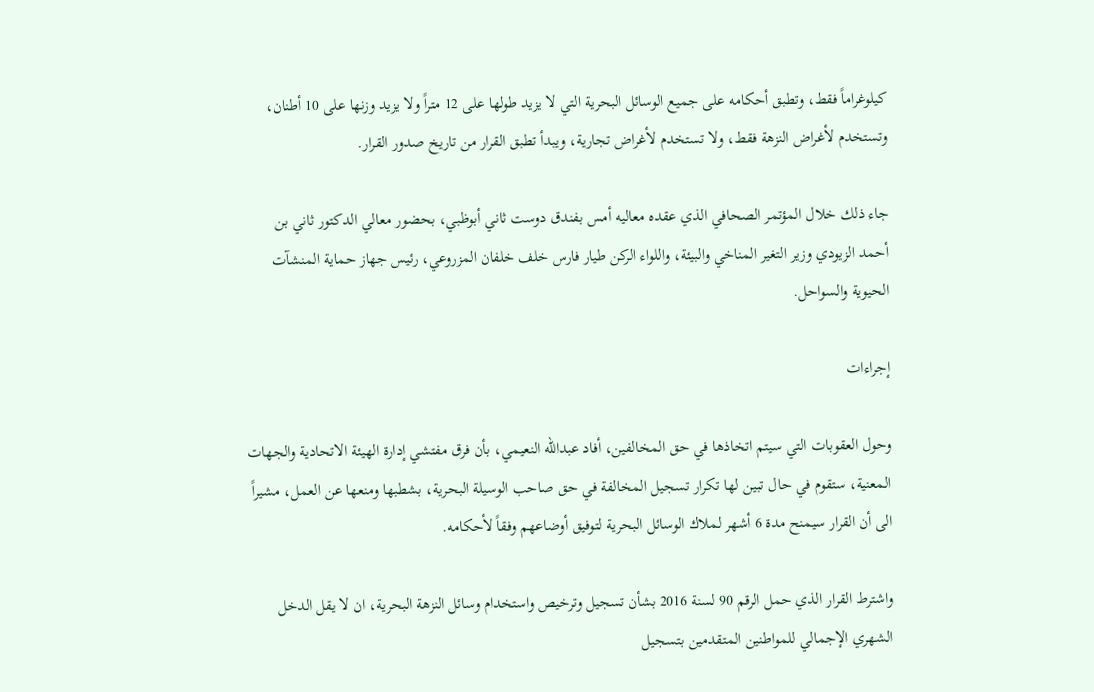كيلوغراماً فقط، وتطبق أحكامه على جميع الوسائل البحرية التي لا يزيد طولها على 12 متراً ولا يزيد وزنها على 10 أطنان، وتستخدم لأغراض النزهة فقط، ولا تستخدم لأغراض تجارية، ويبدأ تطبق القرار من تاريخ صدور القرار.

جاء ذلك خلال المؤتمر الصحافي الذي عقده معاليه أمس بفندق دوست ثاني أبوظبي، بحضور معالي الدكتور ثاني بن أحمد الزيودي وزير التغير المناخي والبيئة، واللواء الركن طيار فارس خلف خلفان المزروعي، رئيس جهاز حماية المنشآت الحيوية والسواحل.

إجراءات

وحول العقوبات التي سيتم اتخاذها في حق المخالفين، أفاد عبدالله النعيمي، بأن فرق مفتشي إدارة الهيئة الاتحادية والجهات المعنية، ستقوم في حال تبين لها تكرار تسجيل المخالفة في حق صاحب الوسيلة البحرية، بشطبها ومنعها عن العمل، مشيراً الى أن القرار سيمنح مدة 6 أشهر لملاك الوسائل البحرية لتوفيق أوضاعهم وفقاً لأحكامه.

واشترط القرار الذي حمل الرقم 90 لسنة 2016 بشأن تسجيل وترخيص واستخدام وسائل النزهة البحرية، ان لا يقل الدخل الشهري الإجمالي للمواطنين المتقدمين بتسجيل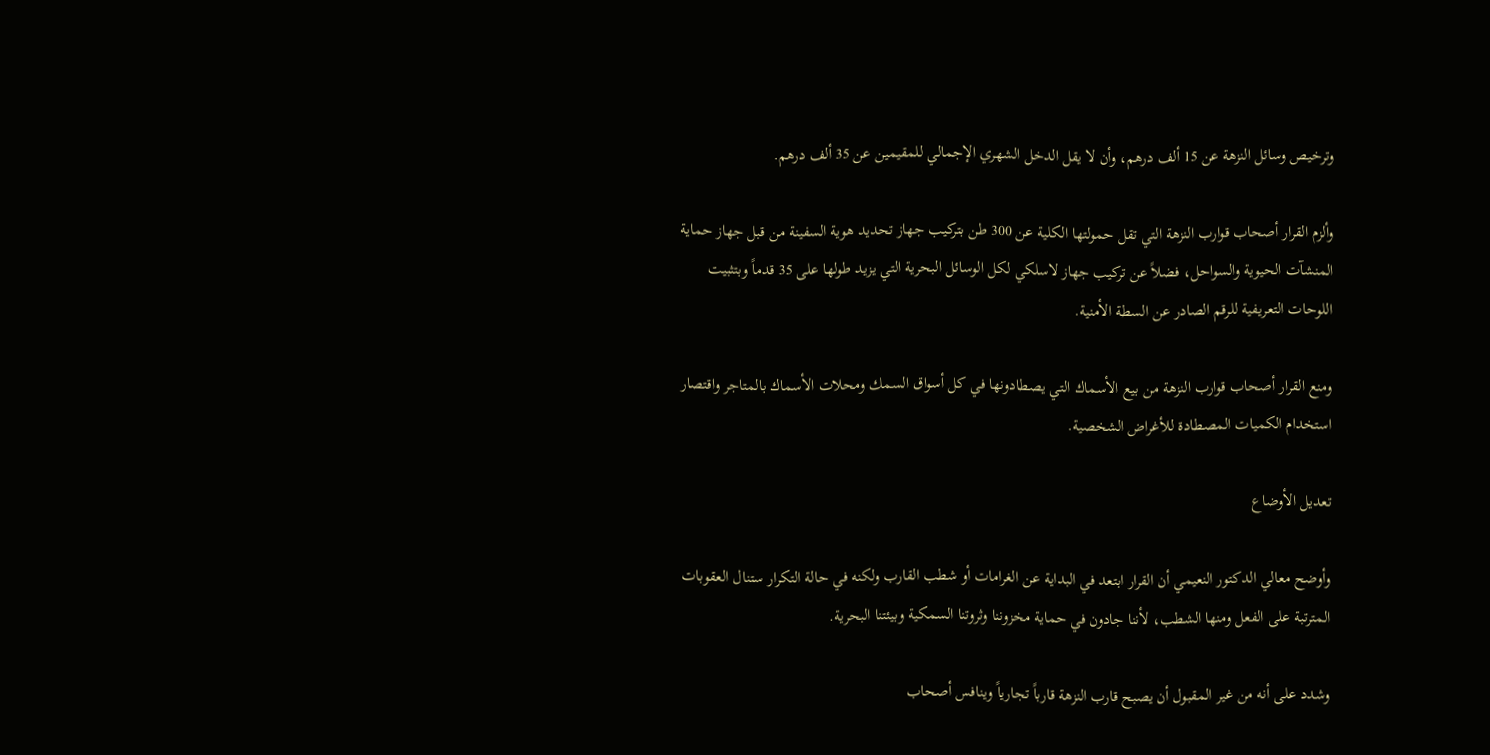وترخيص وسائل النزهة عن 15 ألف درهم، وأن لا يقل الدخل الشهري الإجمالي للمقيمين عن 35 ألف درهم.

وألزم القرار أصحاب قوارب النزهة التي تقل حمولتها الكلية عن 300 طن بتركيب جهاز تحديد هوية السفينة من قبل جهاز حماية المنشآت الحيوية والسواحل، فضلاً عن تركيب جهاز لاسلكي لكل الوسائل البحرية التي يزيد طولها على 35 قدماً وبتثبيت اللوحات التعريفية للرقم الصادر عن السطة الأمنية.

ومنع القرار أصحاب قوارب النزهة من بيع الأسماك التي يصطادونها في كل أسواق السمك ومحلات الأسماك بالمتاجر واقتصار استخدام الكميات المصطادة للأغراض الشخصية.

تعديل الأوضاع

وأوضح معالي الدكتور النعيمي أن القرار ابتعد في البداية عن الغرامات أو شطب القارب ولكنه في حالة التكرار ستنال العقوبات المترتبة على الفعل ومنها الشطب، لأننا جادون في حماية مخزوننا وثروتنا السمكية وبيئتنا البحرية.

وشدد على أنه من غير المقبول أن يصبح قارب النزهة قارباً تجارياً وينافس أصحاب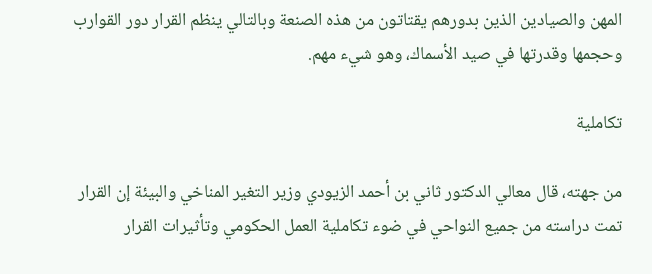المهن والصيادين الذين بدورهم يقتاتون من هذه الصنعة وبالتالي ينظم القرار دور القوارب وحجمها وقدرتها في صيد الأسماك، وهو شيء مهم.

تكاملية

من جهته، قال معالي الدكتور ثاني بن أحمد الزيودي وزير التغير المناخي والبيئة إن القرار تمت دراسته من جميع النواحي في ضوء تكاملية العمل الحكومي وتأثيرات القرار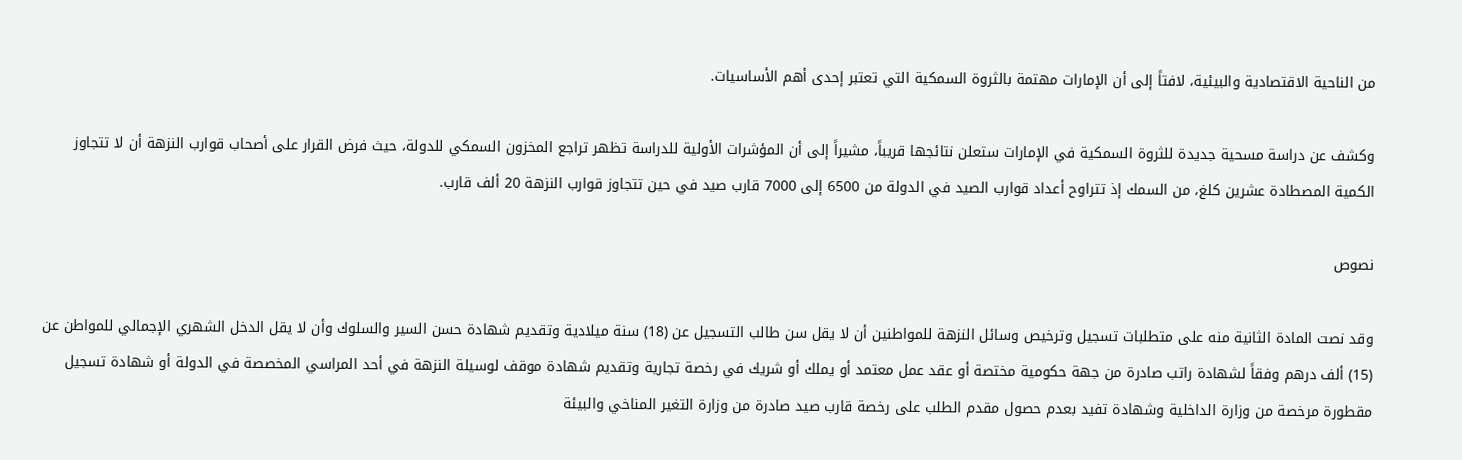من الناحية الاقتصادية والبيئية، لافتاً إلى أن الإمارات مهتمة بالثروة السمكية التي تعتبر إحدى أهم الأساسيات.

وكشف عن دراسة مسحية جديدة للثروة السمكية في الإمارات ستعلن نتائجها قريباً، مشيراً إلى أن المؤشرات الأولية للدراسة تظهر تراجع المخزون السمكي للدولة، حيث فرض القرار على أصحاب قوارب النزهة أن لا تتجاوز الكمية المصطادة عشرين كلغ، من السمك إذ تتراوح أعداد قوارب الصيد في الدولة من 6500 إلى 7000 قارب صيد في حين تتجاوز قوارب النزهة 20 ألف قارب.

نصوص

وقد نصت المادة الثانية منه على متطلبات تسجيل وترخيص وسائل النزهة للمواطنين أن لا يقل سن طالب التسجيل عن (18) سنة ميلادية وتقديم شهادة حسن السير والسلوك وأن لا يقل الدخل الشهري الإجمالي للمواطن عن (15) ألف درهم وفقاً لشهادة راتب صادرة من جهة حكومية مختصة أو عقد عمل معتمد أو يملك أو شريك في رخصة تجارية وتقديم شهادة موقف لوسيلة النزهة في أحد المراسي المخصصة في الدولة أو شهادة تسجيل مقطورة مرخصة من وزارة الداخلية وشهادة تفيد بعدم حصول مقدم الطلب على رخصة قارب صيد صادرة من وزارة التغير المناخي والبيئة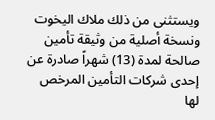ويستثنى من ذلك ملاك اليخوت ونسخة أصلية من وثيقة تأمين صالحة لمدة (13) شهراً صادرة عن إحدى شركات التأمين المرخص لها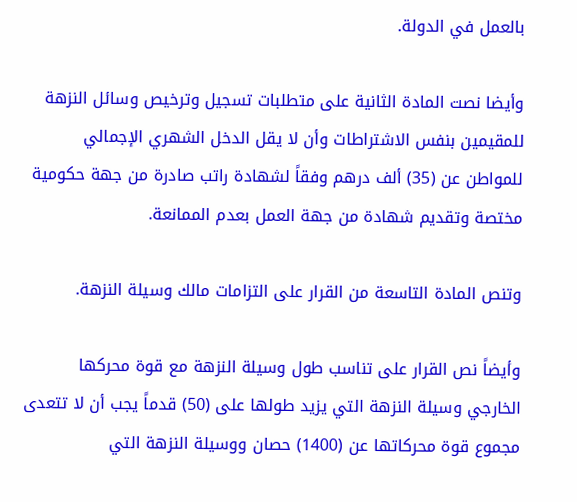بالعمل في الدولة.

وأيضا نصت المادة الثانية على متطلبات تسجيل وترخيص وسائل النزهة للمقيمين بنفس الاشتراطات وأن لا يقل الدخل الشهري الإجمالي للمواطن عن (35) ألف درهم وفقاً لشهادة راتب صادرة من جهة حكومية مختصة وتقديم شهادة من جهة العمل بعدم الممانعة.

وتنص المادة التاسعة من القرار على التزامات مالك وسيلة النزهة.

وأيضاً نص القرار على تناسب طول وسيلة النزهة مع قوة محركها الخارجي وسيلة النزهة التي يزيد طولها على (50) قدماً يجب أن لا تتعدى مجموع قوة محركاتها عن (1400) حصان ووسيلة النزهة التي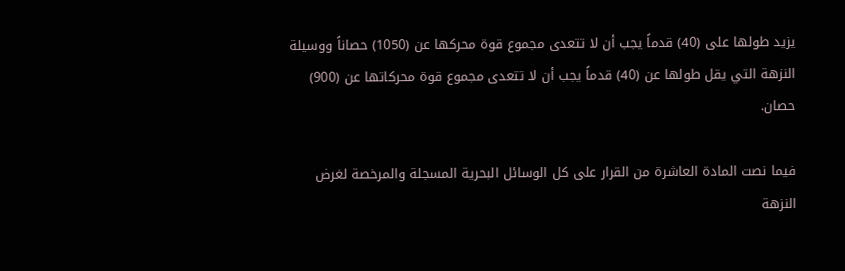يزيد طولها على (40) قدماً يجب أن لا تتعدى مجموع قوة محركها عن (1050) حصاناً ووسيلة النزهة التي يقل طولها عن (40) قدماً يجب أن لا تتعدى مجموع قوة محركاتها عن (900) حصان.

فيما نصت المادة العاشرة من القرار على كل الوسائل البحرية المسجلة والمرخصة لغرض النزهة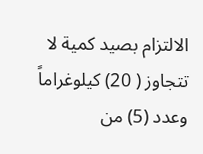الالتزام بصيد كمية لا تتجاوز ( 20) كيلوغراماً وعدد (5) من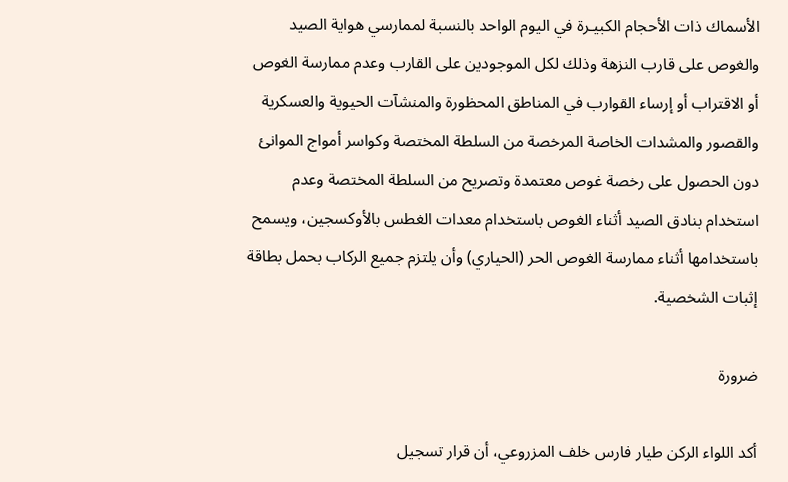الأسماك ذات الأحجام الكبيـرة في اليوم الواحد بالنسبة لممارسي هواية الصيد والغوص على قارب النزهة وذلك لكل الموجودين على القارب وعدم ممارسة الغوص أو الاقتراب أو إرساء القوارب في المناطق المحظورة والمنشآت الحيوية والعسكرية والقصور والمشدات الخاصة المرخصة من السلطة المختصة وكواسر أمواج الموانئ دون الحصول على رخصة غوص معتمدة وتصريح من السلطة المختصة وعدم استخدام بنادق الصيد أثناء الغوص باستخدام معدات الغطس بالأوكسجين، ويسمح باستخدامها أثناء ممارسة الغوص الحر (الحياري) وأن يلتزم جميع الركاب بحمل بطاقة إثبات الشخصية.

ضرورة

أكد اللواء الركن طيار فارس خلف المزروعي، أن قرار تسجيل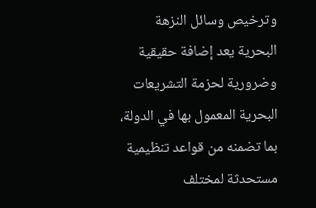وترخيص وسائل النزهة البحرية يعد إضافة حقيقية وضرورية لحزمة التشريعات البحرية المعمول بها في الدولة، بما تضمنه من قواعد تنظيمية مستحدثة لمختلف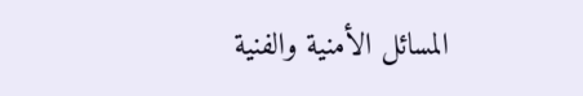المسائل الأمنية والفنية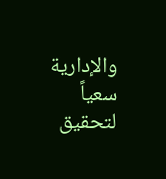والإدارية سعياً لتحقيق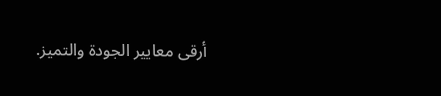أرقى معايير الجودة والتميز.